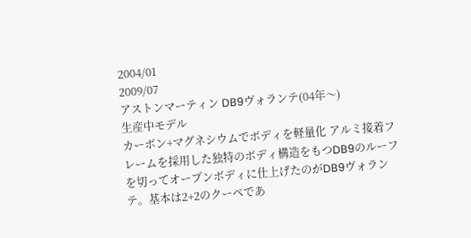2004/01
2009/07
アストンマーティン DB9ヴォランテ(04年〜)
生産中モデル
カーボン+マグネシウムでボディを軽量化 アルミ接着フレームを採用した独特のボディ構造をもつDB9のルーフを切ってオープンボディに仕上げたのがDB9ヴォランテ。基本は2+2のクーペであ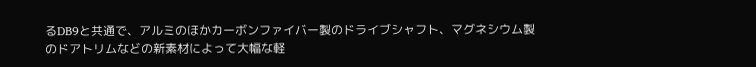るDB9と共通で、アルミのほかカーボンファイバー製のドライブシャフト、マグネシウム製のドアトリムなどの新素材によって大幅な軽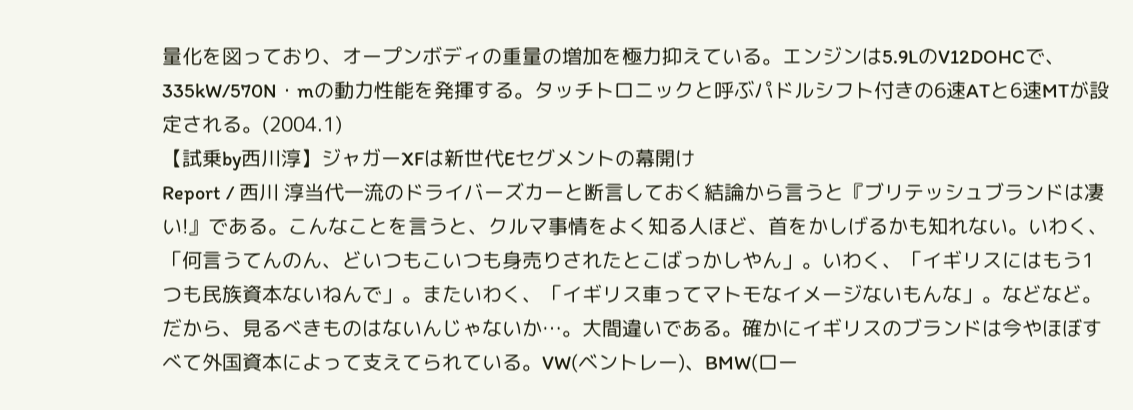量化を図っており、オープンボディの重量の増加を極力抑えている。エンジンは5.9LのV12DOHCで、335kW/570N・mの動力性能を発揮する。タッチトロニックと呼ぶパドルシフト付きの6速ATと6速MTが設定される。(2004.1)
【試乗by西川淳】ジャガーXFは新世代Eセグメントの幕開け
Report / 西川 淳当代一流のドライバーズカーと断言しておく結論から言うと『ブリテッシュブランドは凄い!』である。こんなことを言うと、クルマ事情をよく知る人ほど、首をかしげるかも知れない。いわく、「何言うてんのん、どいつもこいつも身売りされたとこばっかしやん」。いわく、「イギリスにはもう1つも民族資本ないねんで」。またいわく、「イギリス車ってマトモなイメージないもんな」。などなど。だから、見るべきものはないんじゃないか…。大間違いである。確かにイギリスのブランドは今やほぼすべて外国資本によって支えてられている。VW(ベントレー)、BMW(ロー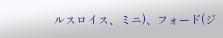ルスロイス、ミニ)、フォード(ジ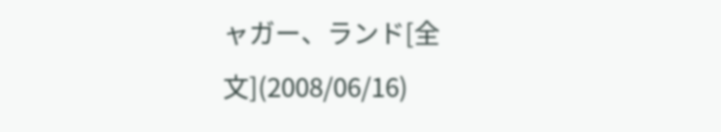ャガー、ランド[全文](2008/06/16)